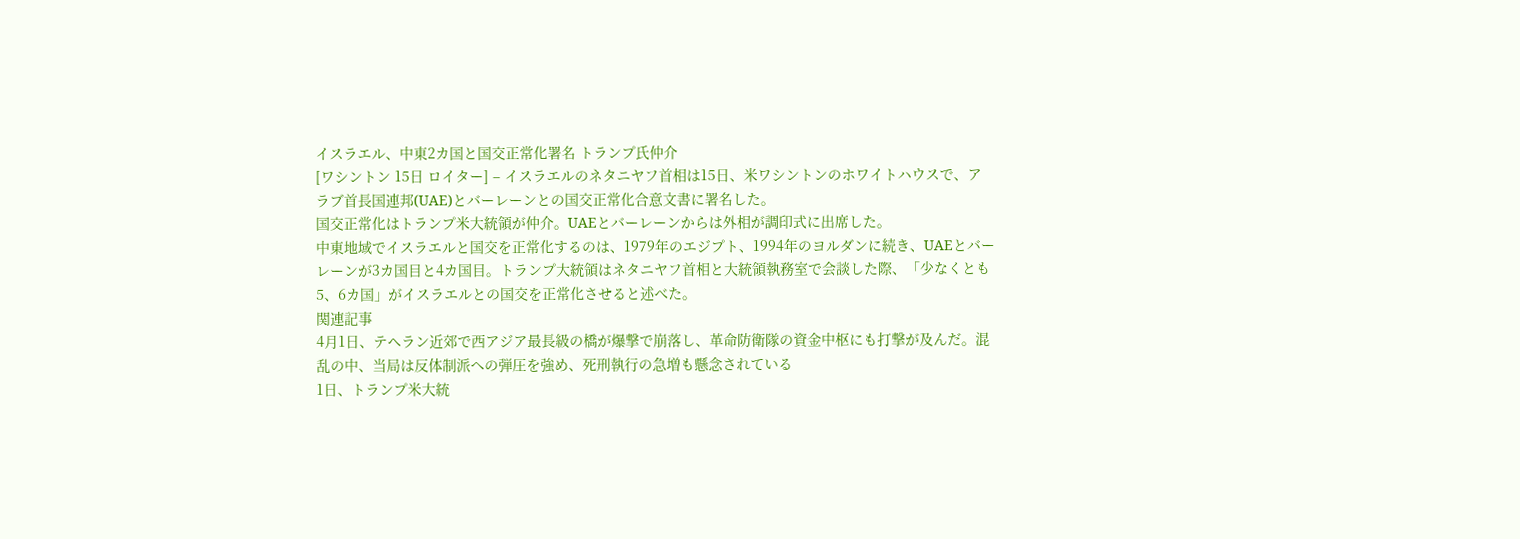イスラエル、中東2カ国と国交正常化署名 トランプ氏仲介
[ワシントン 15日 ロイター] – イスラエルのネタニヤフ首相は15日、米ワシントンのホワイトハウスで、アラブ首長国連邦(UAE)とバーレーンとの国交正常化合意文書に署名した。
国交正常化はトランプ米大統領が仲介。UAEとバーレーンからは外相が調印式に出席した。
中東地域でイスラエルと国交を正常化するのは、1979年のエジプト、1994年のヨルダンに続き、UAEとバーレーンが3カ国目と4カ国目。トランプ大統領はネタニヤフ首相と大統領執務室で会談した際、「少なくとも5、6カ国」がイスラエルとの国交を正常化させると述べた。
関連記事
4月1日、テヘラン近郊で西アジア最長級の橋が爆撃で崩落し、革命防衛隊の資金中枢にも打撃が及んだ。混乱の中、当局は反体制派への弾圧を強め、死刑執行の急増も懸念されている
1日、トランプ米大統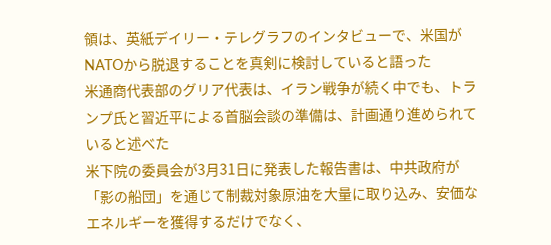領は、英紙デイリー・テレグラフのインタビューで、米国がNATOから脱退することを真剣に検討していると語った
米通商代表部のグリア代表は、イラン戦争が続く中でも、トランプ氏と習近平による首脳会談の準備は、計画通り進められていると述べた
米下院の委員会が3月31日に発表した報告書は、中共政府が「影の船団」を通じて制裁対象原油を大量に取り込み、安価なエネルギーを獲得するだけでなく、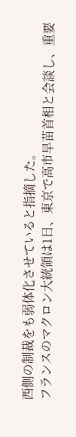西側の制裁をも弱体化させていると指摘した。
フランスのマクロン大統領は1日、東京で高市早苗首相と会談し、重要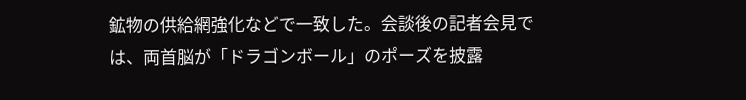鉱物の供給網強化などで一致した。会談後の記者会見では、両首脳が「ドラゴンボール」のポーズを披露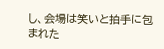し、会場は笑いと拍手に包まれた